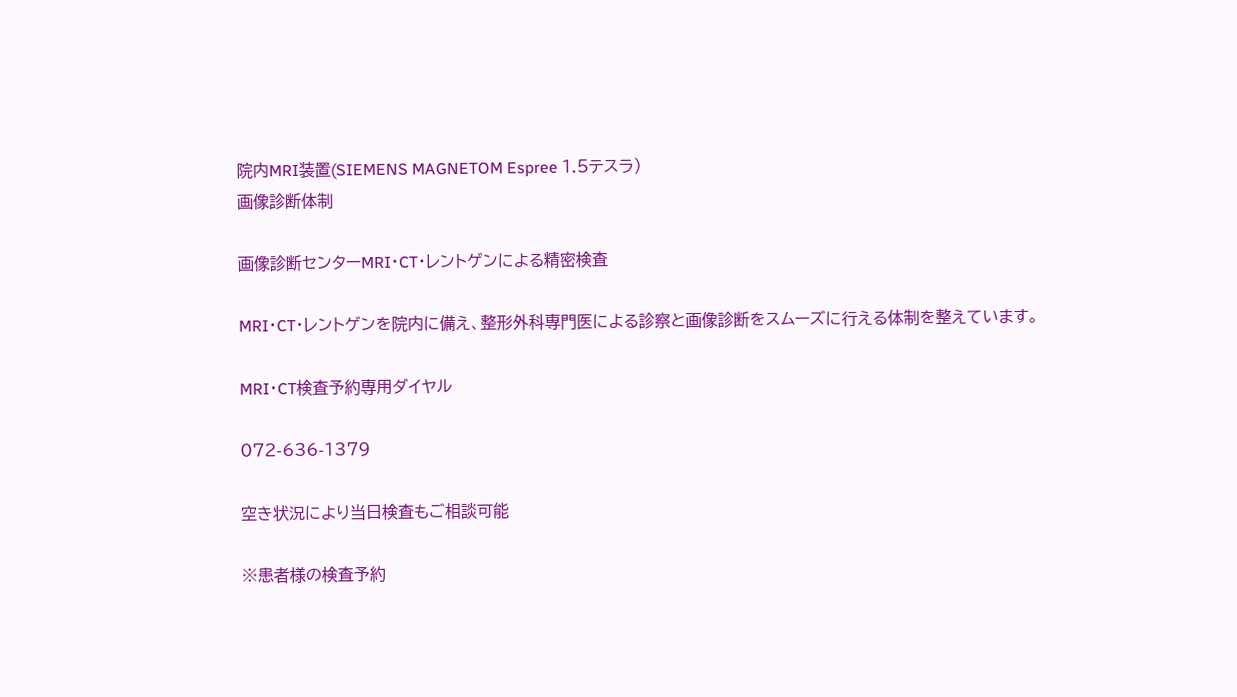院内MRI装置(SIEMENS MAGNETOM Espree 1.5テスラ)
画像診断体制

画像診断センターMRI・CT・レントゲンによる精密検査

MRI・CT・レントゲンを院内に備え、整形外科専門医による診察と画像診断をスムーズに行える体制を整えています。

MRI・CT検査予約専用ダイヤル

072-636-1379

空き状況により当日検査もご相談可能

※患者様の検査予約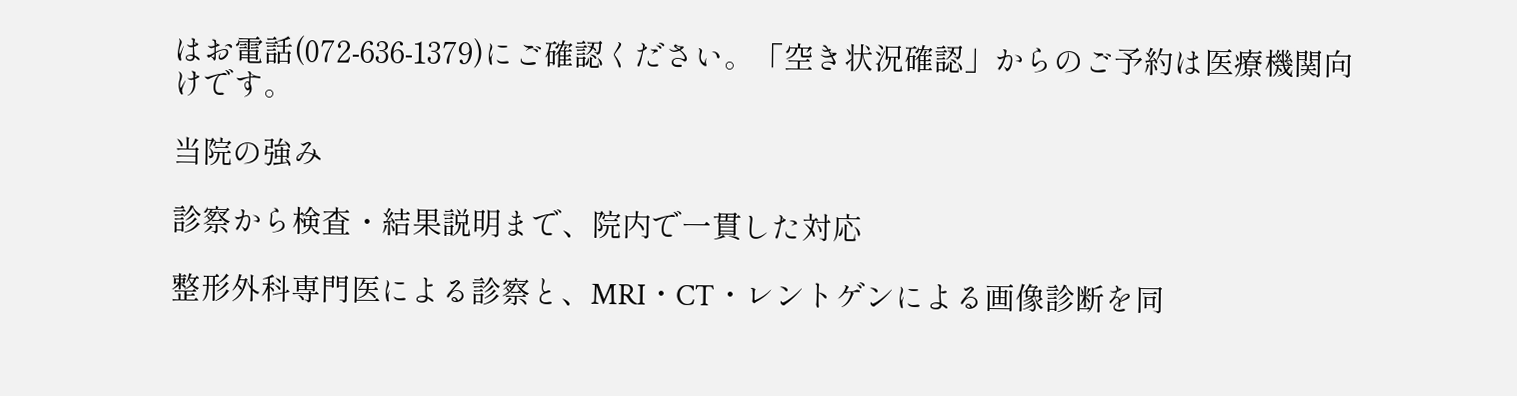はお電話(072-636-1379)にご確認ください。「空き状況確認」からのご予約は医療機関向けです。

当院の強み

診察から検査・結果説明まで、院内で一貫した対応

整形外科専門医による診察と、MRI・CT・レントゲンによる画像診断を同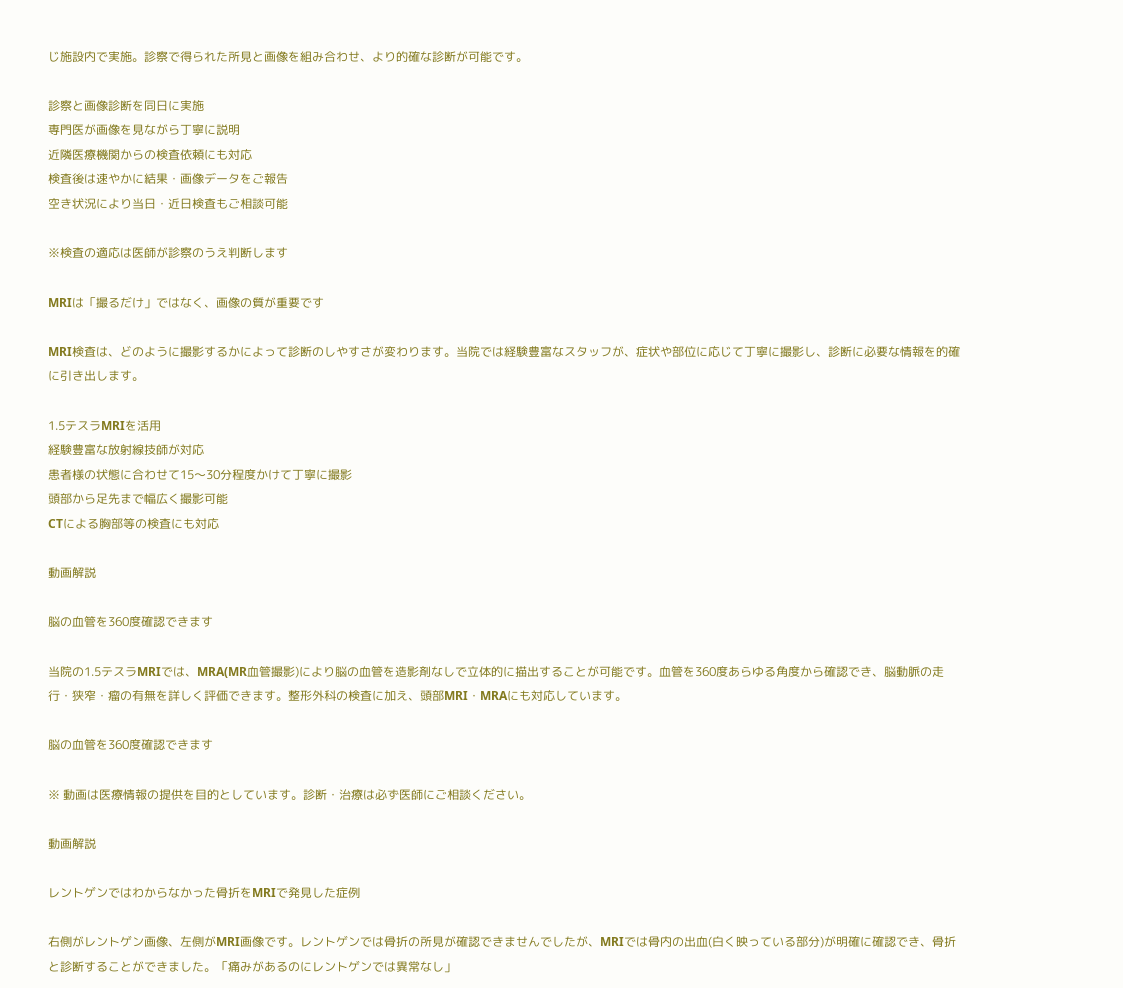じ施設内で実施。診察で得られた所見と画像を組み合わせ、より的確な診断が可能です。

診察と画像診断を同日に実施
専門医が画像を見ながら丁寧に説明
近隣医療機関からの検査依頼にも対応
検査後は速やかに結果・画像データをご報告
空き状況により当日・近日検査もご相談可能

※検査の適応は医師が診察のうえ判断します

MRIは「撮るだけ」ではなく、画像の質が重要です

MRI検査は、どのように撮影するかによって診断のしやすさが変わります。当院では経験豊富なスタッフが、症状や部位に応じて丁寧に撮影し、診断に必要な情報を的確に引き出します。

1.5テスラMRIを活用
経験豊富な放射線技師が対応
患者様の状態に合わせて15〜30分程度かけて丁寧に撮影
頭部から足先まで幅広く撮影可能
CTによる胸部等の検査にも対応

動画解説

脳の血管を360度確認できます

当院の1.5テスラMRIでは、MRA(MR血管撮影)により脳の血管を造影剤なしで立体的に描出することが可能です。血管を360度あらゆる角度から確認でき、脳動脈の走行・狭窄・瘤の有無を詳しく評価できます。整形外科の検査に加え、頭部MRI・MRAにも対応しています。

脳の血管を360度確認できます

※ 動画は医療情報の提供を目的としています。診断・治療は必ず医師にご相談ください。

動画解説

レントゲンではわからなかった骨折をMRIで発見した症例

右側がレントゲン画像、左側がMRI画像です。レントゲンでは骨折の所見が確認できませんでしたが、MRIでは骨内の出血(白く映っている部分)が明確に確認でき、骨折と診断することができました。「痛みがあるのにレントゲンでは異常なし」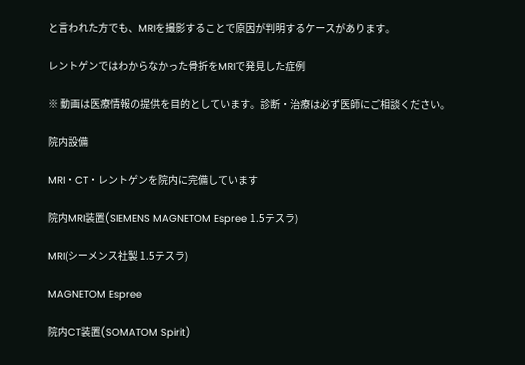と言われた方でも、MRIを撮影することで原因が判明するケースがあります。

レントゲンではわからなかった骨折をMRIで発見した症例

※ 動画は医療情報の提供を目的としています。診断・治療は必ず医師にご相談ください。

院内設備

MRI・CT・レントゲンを院内に完備しています

院内MRI装置(SIEMENS MAGNETOM Espree 1.5テスラ)

MRI(シーメンス社製 1.5テスラ)

MAGNETOM Espree

院内CT装置(SOMATOM Spirit)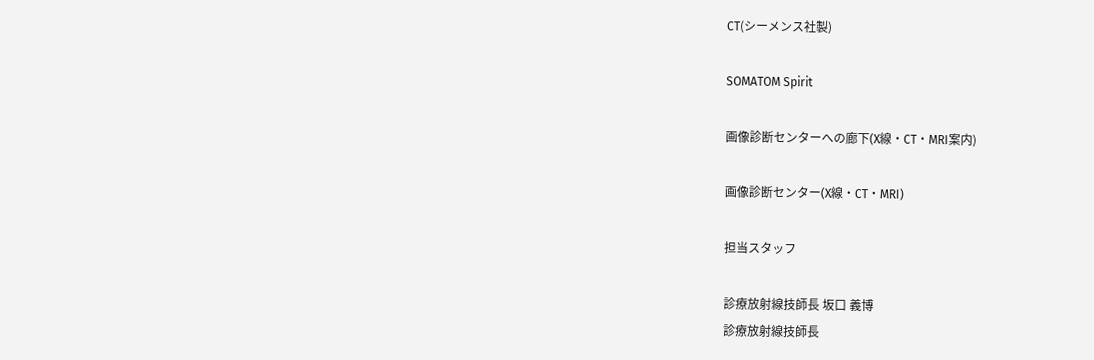CT(シーメンス社製)

SOMATOM Spirit

画像診断センターへの廊下(X線・CT・MRI案内)

画像診断センター(X線・CT・MRI)

担当スタッフ

診療放射線技師長 坂口 義博
診療放射線技師長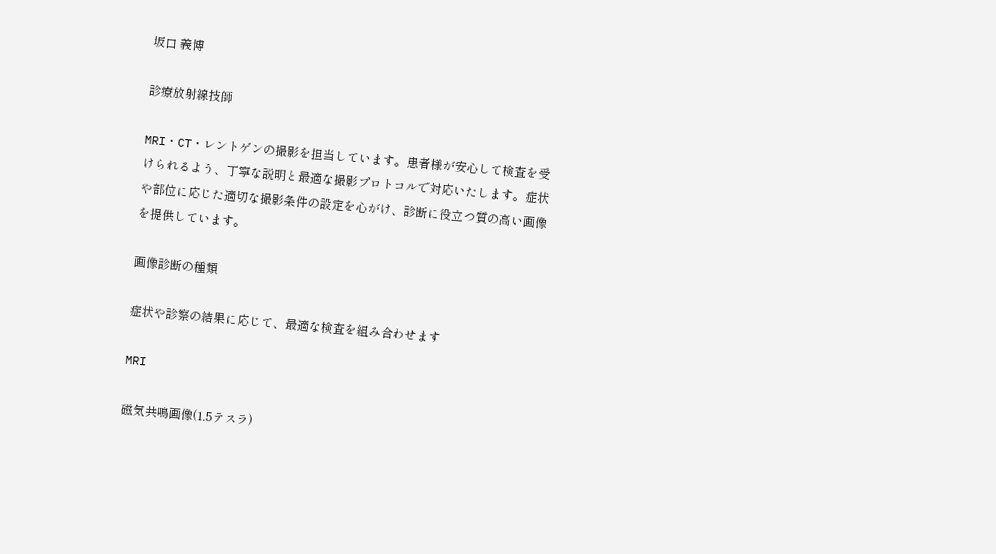坂口 義博

診療放射線技師

MRI・CT・レントゲンの撮影を担当しています。患者様が安心して検査を受けられるよう、丁寧な説明と最適な撮影プロトコルで対応いたします。症状や部位に応じた適切な撮影条件の設定を心がけ、診断に役立つ質の高い画像を提供しています。

画像診断の種類

症状や診察の結果に応じて、最適な検査を組み合わせます

MRI

磁気共鳴画像(1.5テスラ)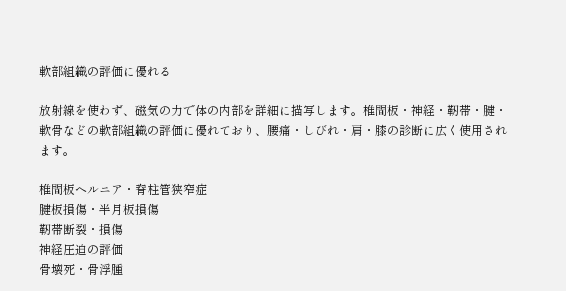軟部組織の評価に優れる

放射線を使わず、磁気の力で体の内部を詳細に描写します。椎間板・神経・靭帯・腱・軟骨などの軟部組織の評価に優れており、腰痛・しびれ・肩・膝の診断に広く使用されます。

椎間板ヘルニア・脊柱管狭窄症
腱板損傷・半月板損傷
靭帯断裂・損傷
神経圧迫の評価
骨壊死・骨浮腫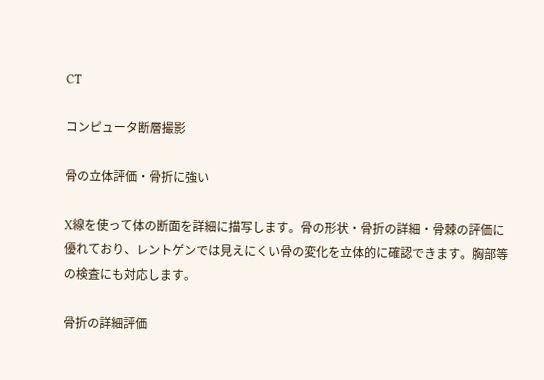CT

コンピュータ断層撮影

骨の立体評価・骨折に強い

X線を使って体の断面を詳細に描写します。骨の形状・骨折の詳細・骨棘の評価に優れており、レントゲンでは見えにくい骨の変化を立体的に確認できます。胸部等の検査にも対応します。

骨折の詳細評価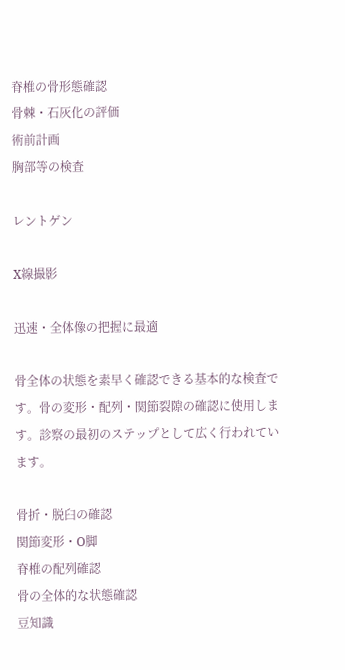脊椎の骨形態確認
骨棘・石灰化の評価
術前計画
胸部等の検査

レントゲン

X線撮影

迅速・全体像の把握に最適

骨全体の状態を素早く確認できる基本的な検査です。骨の変形・配列・関節裂隙の確認に使用します。診察の最初のステップとして広く行われています。

骨折・脱臼の確認
関節変形・O脚
脊椎の配列確認
骨の全体的な状態確認
豆知識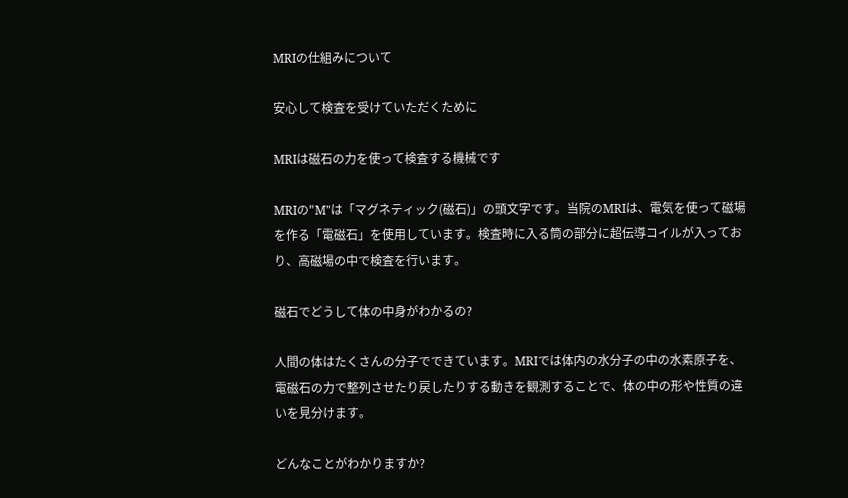MRIの仕組みについて

安心して検査を受けていただくために

MRIは磁石の力を使って検査する機械です

MRIの"M"は「マグネティック(磁石)」の頭文字です。当院のMRIは、電気を使って磁場を作る「電磁石」を使用しています。検査時に入る筒の部分に超伝導コイルが入っており、高磁場の中で検査を行います。

磁石でどうして体の中身がわかるの?

人間の体はたくさんの分子でできています。MRIでは体内の水分子の中の水素原子を、電磁石の力で整列させたり戻したりする動きを観測することで、体の中の形や性質の違いを見分けます。

どんなことがわかりますか?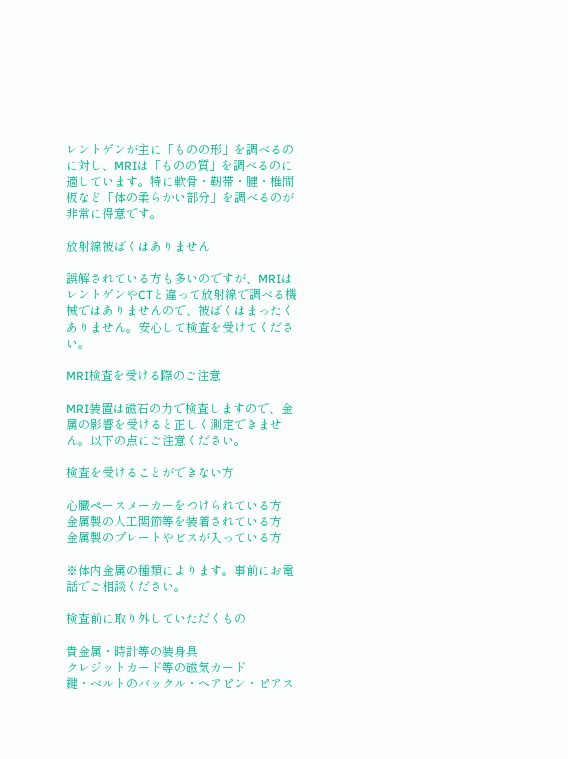レントゲンが主に「ものの形」を調べるのに対し、MRIは「ものの質」を調べるのに適しています。特に軟骨・靭帯・腱・椎間板など「体の柔らかい部分」を調べるのが非常に得意です。

放射線被ばくはありません

誤解されている方も多いのですが、MRIはレントゲンやCTと違って放射線で調べる機械ではありませんので、被ばくはまったくありません。安心して検査を受けてください。

MRI検査を受ける際のご注意

MRI装置は磁石の力で検査しますので、金属の影響を受けると正しく測定できません。以下の点にご注意ください。

検査を受けることができない方

心臓ペースメーカーをつけられている方
金属製の人工関節等を装着されている方
金属製のプレートやビスが入っている方

※体内金属の種類によります。事前にお電話でご相談ください。

検査前に取り外していただくもの

貴金属・時計等の装身具
クレジットカード等の磁気カード
鍵・ベルトのバックル・ヘアピン・ピアス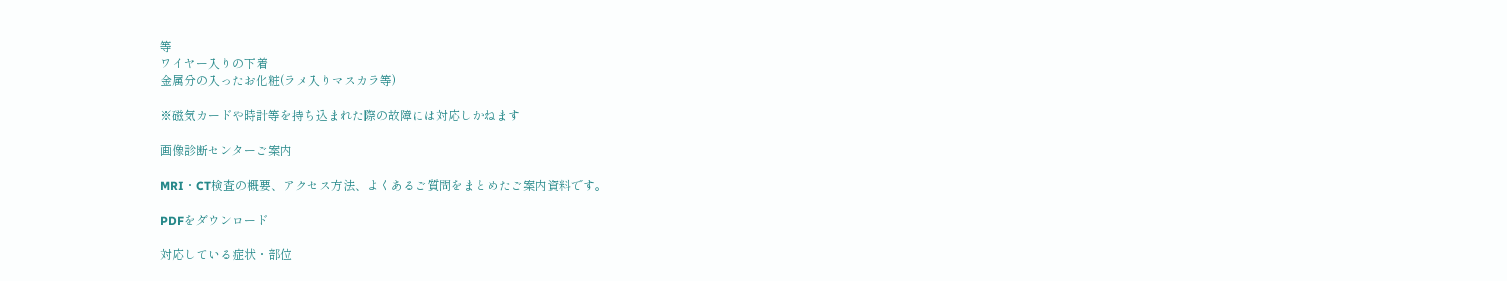等
ワイヤー入りの下着
金属分の入ったお化粧(ラメ入りマスカラ等)

※磁気カードや時計等を持ち込まれた際の故障には対応しかねます

画像診断センターご案内

MRI・CT検査の概要、アクセス方法、よくあるご質問をまとめたご案内資料です。

PDFをダウンロード

対応している症状・部位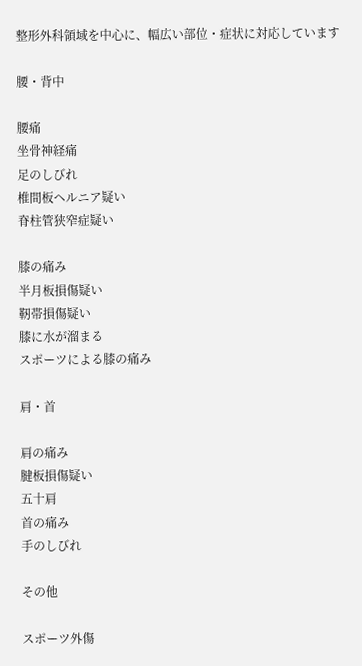整形外科領域を中心に、幅広い部位・症状に対応しています

腰・背中

腰痛
坐骨神経痛
足のしびれ
椎間板ヘルニア疑い
脊柱管狭窄症疑い

膝の痛み
半月板損傷疑い
靭帯損傷疑い
膝に水が溜まる
スポーツによる膝の痛み

肩・首

肩の痛み
腱板損傷疑い
五十肩
首の痛み
手のしびれ

その他

スポーツ外傷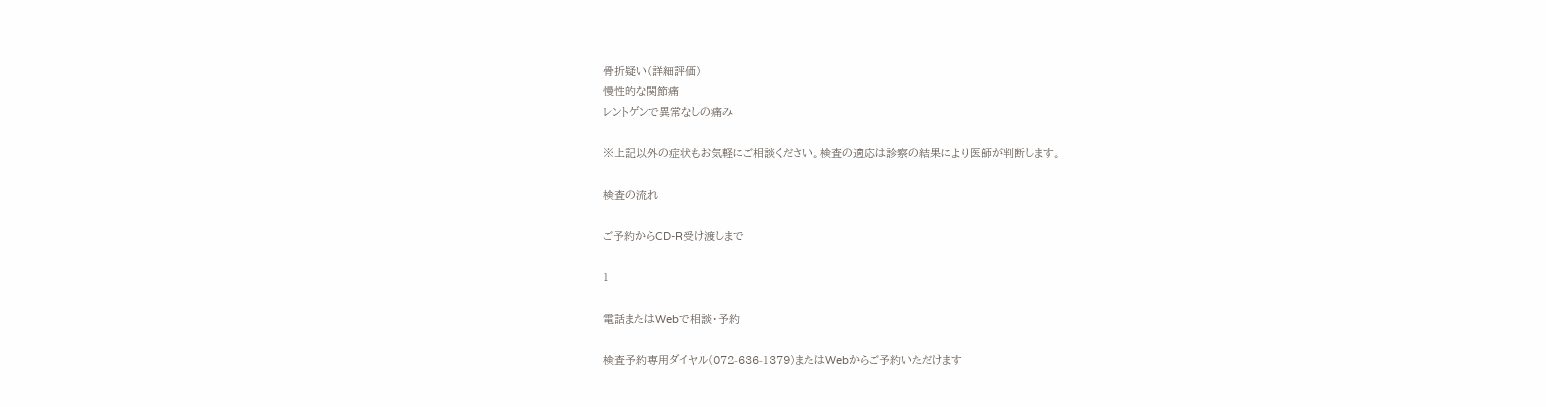骨折疑い(詳細評価)
慢性的な関節痛
レントゲンで異常なしの痛み

※上記以外の症状もお気軽にご相談ください。検査の適応は診察の結果により医師が判断します。

検査の流れ

ご予約からCD-R受け渡しまで

1

電話またはWebで相談・予約

検査予約専用ダイヤル(072-636-1379)またはWebからご予約いただけます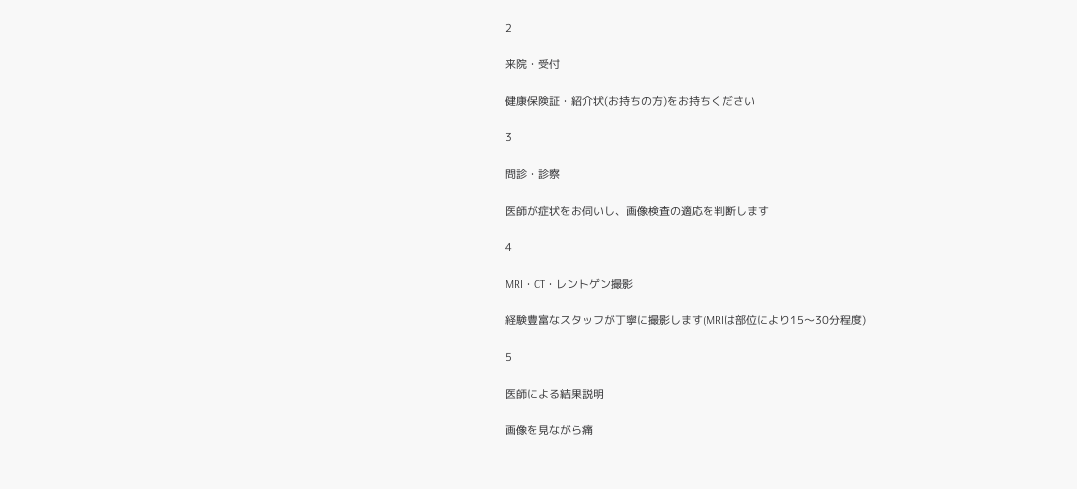2

来院・受付

健康保険証・紹介状(お持ちの方)をお持ちください

3

問診・診察

医師が症状をお伺いし、画像検査の適応を判断します

4

MRI・CT・レントゲン撮影

経験豊富なスタッフが丁寧に撮影します(MRIは部位により15〜30分程度)

5

医師による結果説明

画像を見ながら痛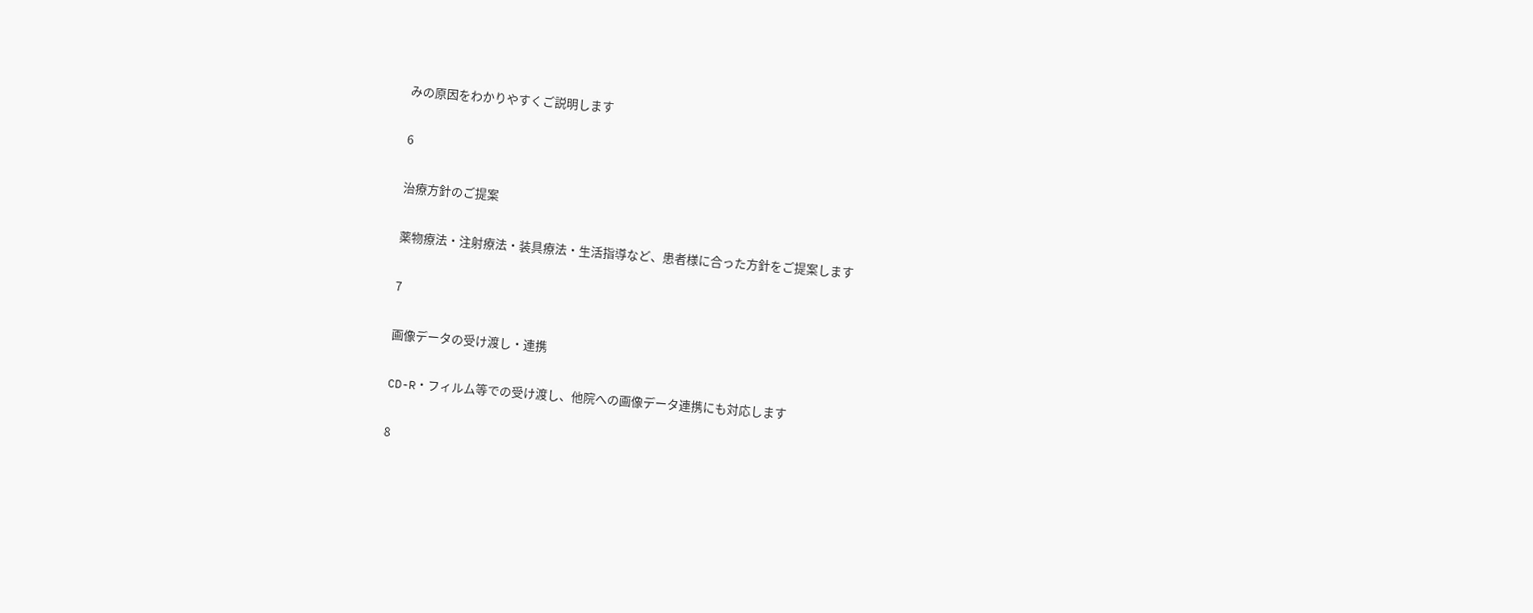みの原因をわかりやすくご説明します

6

治療方針のご提案

薬物療法・注射療法・装具療法・生活指導など、患者様に合った方針をご提案します

7

画像データの受け渡し・連携

CD-R・フィルム等での受け渡し、他院への画像データ連携にも対応します

8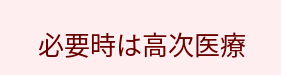必要時は高次医療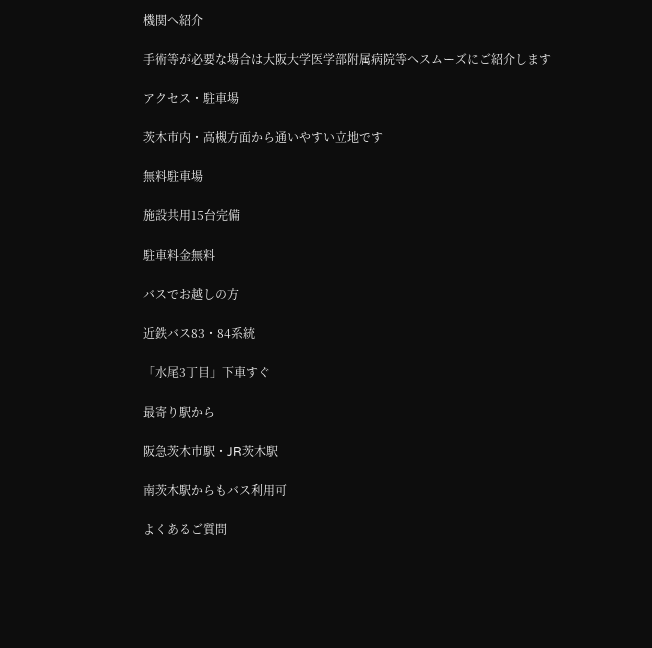機関へ紹介

手術等が必要な場合は大阪大学医学部附属病院等へスムーズにご紹介します

アクセス・駐車場

茨木市内・高槻方面から通いやすい立地です

無料駐車場

施設共用15台完備

駐車料金無料

バスでお越しの方

近鉄バス83・84系統

「水尾3丁目」下車すぐ

最寄り駅から

阪急茨木市駅・JR茨木駅

南茨木駅からもバス利用可

よくあるご質問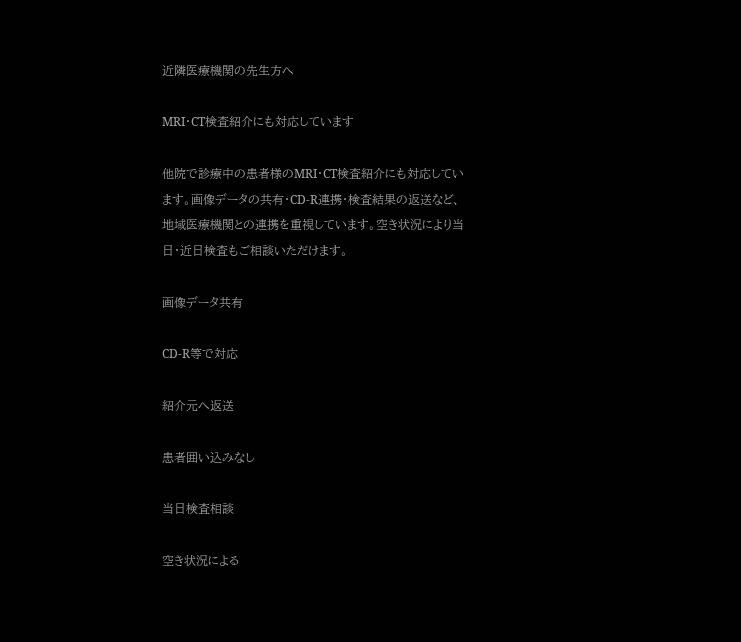近隣医療機関の先生方へ

MRI・CT検査紹介にも対応しています

他院で診療中の患者様のMRI・CT検査紹介にも対応しています。画像データの共有・CD-R連携・検査結果の返送など、地域医療機関との連携を重視しています。空き状況により当日・近日検査もご相談いただけます。

画像データ共有

CD-R等で対応

紹介元へ返送

患者囲い込みなし

当日検査相談

空き状況による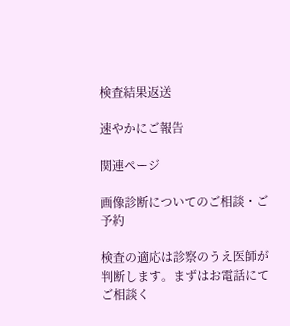検査結果返送

速やかにご報告

関連ページ

画像診断についてのご相談・ご予約

検査の適応は診察のうえ医師が判断します。まずはお電話にてご相談く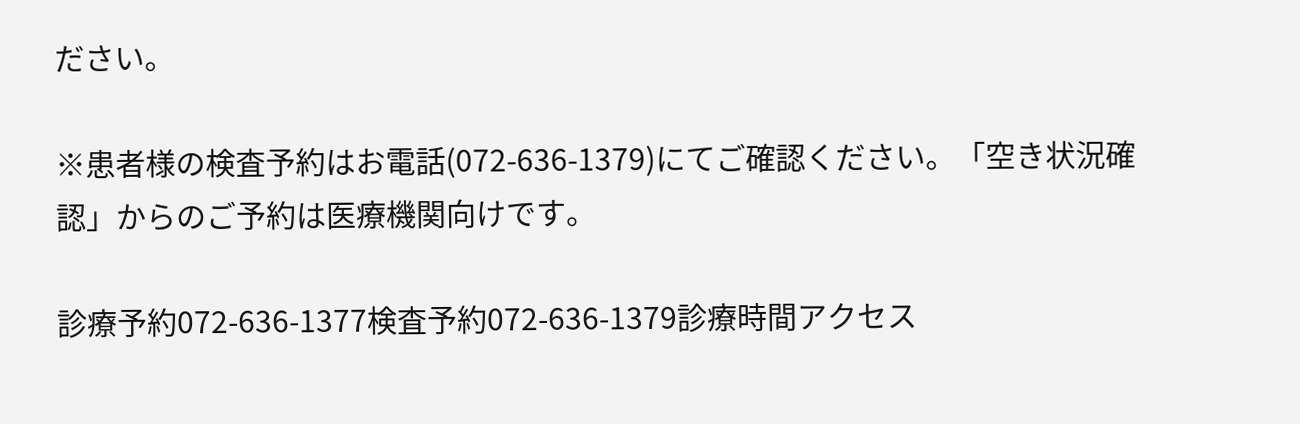ださい。

※患者様の検査予約はお電話(072-636-1379)にてご確認ください。「空き状況確認」からのご予約は医療機関向けです。

診療予約072-636-1377検査予約072-636-1379診療時間アクセス